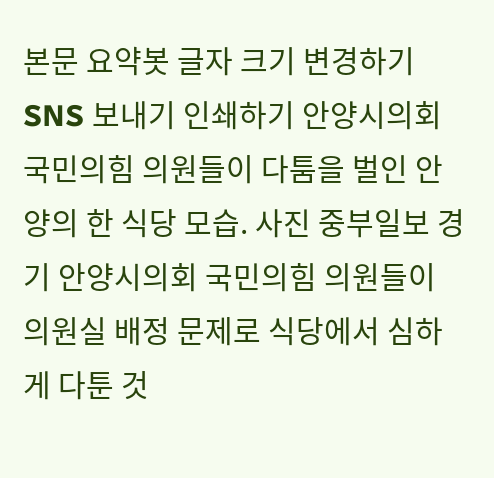본문 요약봇 글자 크기 변경하기 SNS 보내기 인쇄하기 안양시의회 국민의힘 의원들이 다툼을 벌인 안양의 한 식당 모습. 사진 중부일보 경기 안양시의회 국민의힘 의원들이 의원실 배정 문제로 식당에서 심하게 다툰 것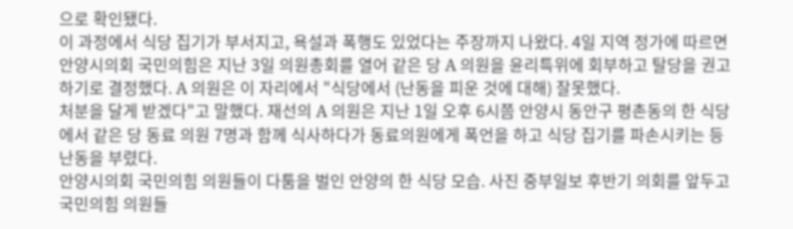으로 확인됐다.
이 과정에서 식당 집기가 부서지고, 욕설과 폭행도 있었다는 주장까지 나왔다. 4일 지역 정가에 따르면 안양시의회 국민의힘은 지난 3일 의원총회를 열어 같은 당 A 의원을 윤리특위에 회부하고 탈당을 권고하기로 결정했다. A 의원은 이 자리에서 "식당에서 (난동을 피운 것에 대해) 잘못했다.
처분을 달게 받겠다"고 말했다. 재선의 A 의원은 지난 1일 오후 6시쯤 안양시 동안구 평촌동의 한 식당에서 같은 당 동료 의원 7명과 함께 식사하다가 동료의원에게 폭언을 하고 식당 집기를 파손시키는 등 난동을 부렸다.
안양시의회 국민의힘 의원들이 다툼을 벌인 안양의 한 식당 모습. 사진 중부일보 후반기 의회를 앞두고 국민의힘 의원들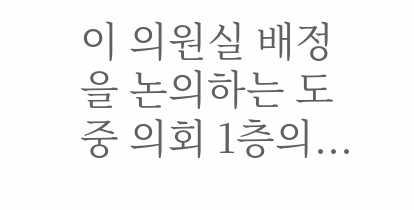이 의원실 배정을 논의하는 도중 의회 1층의...